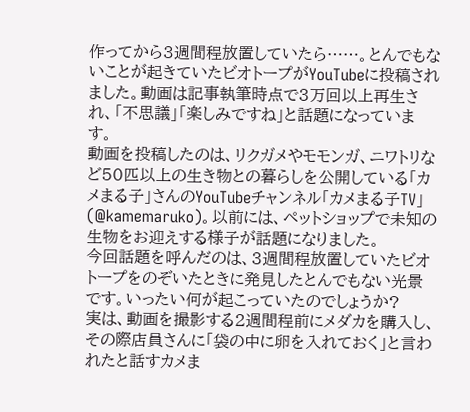作ってから3週間程放置していたら……。とんでもないことが起きていたビオトープがYouTubeに投稿されました。動画は記事執筆時点で3万回以上再生され、「不思議」「楽しみですね」と話題になっています。
動画を投稿したのは、リクガメやモモンガ、ニワトリなど50匹以上の生き物との暮らしを公開している「カメまる子」さんのYouTubeチャンネル「カメまる子TV」(@kamemaruko)。以前には、ペットショップで未知の生物をお迎えする様子が話題になりました。
今回話題を呼んだのは、3週間程放置していたビオトープをのぞいたときに発見したとんでもない光景です。いったい何が起こっていたのでしょうか?
実は、動画を撮影する2週間程前にメダカを購入し、その際店員さんに「袋の中に卵を入れておく」と言われたと話すカメま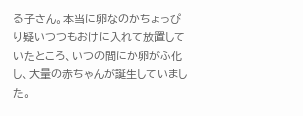る子さん。本当に卵なのかちょっぴり疑いつつもおけに入れて放置していたところ、いつの間にか卵がふ化し、大量の赤ちゃんが誕生していました。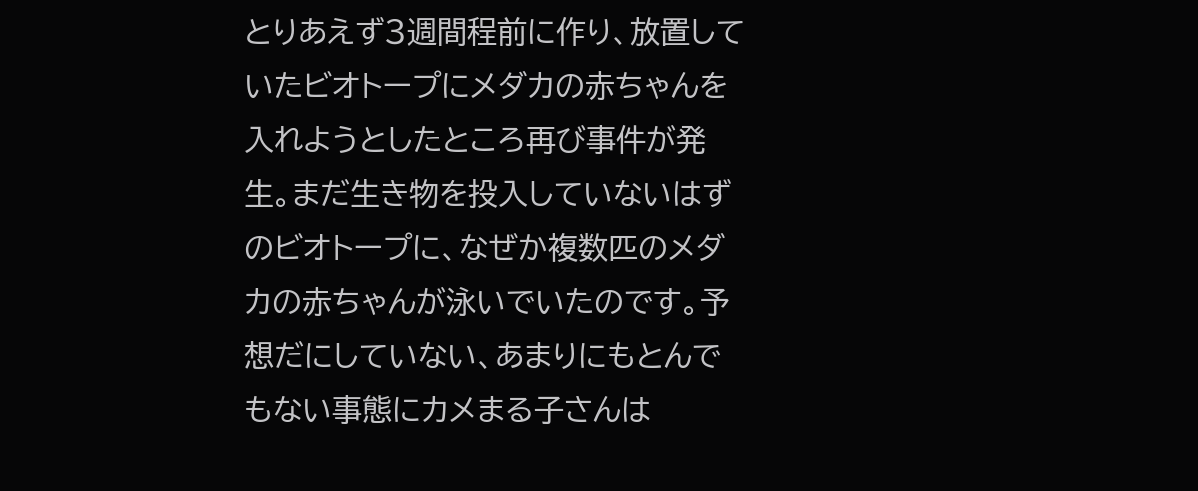とりあえず3週間程前に作り、放置していたビオトープにメダカの赤ちゃんを入れようとしたところ再び事件が発生。まだ生き物を投入していないはずのビオトープに、なぜか複数匹のメダカの赤ちゃんが泳いでいたのです。予想だにしていない、あまりにもとんでもない事態にカメまる子さんは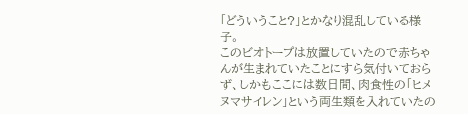「どういうこと?」とかなり混乱している様子。
このビオトープは放置していたので赤ちゃんが生まれていたことにすら気付いておらず、しかもここには数日間、肉食性の「ヒメヌマサイレン」という両生類を入れていたの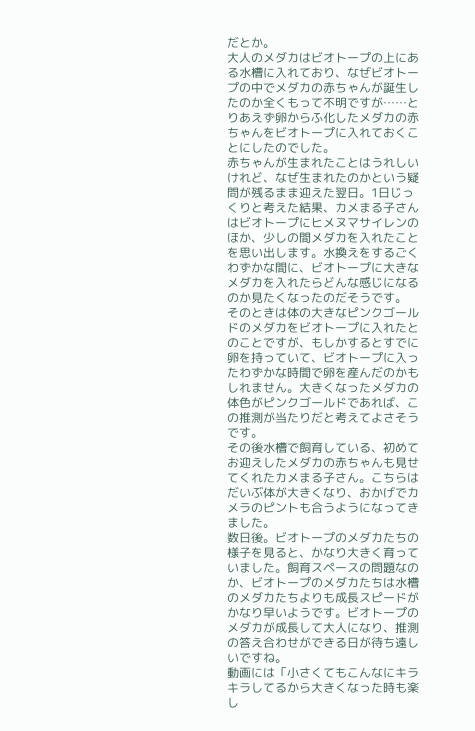だとか。
大人のメダカはビオトープの上にある水槽に入れており、なぜビオトープの中でメダカの赤ちゃんが誕生したのか全くもって不明ですが……とりあえず卵からふ化したメダカの赤ちゃんをビオトープに入れておくことにしたのでした。
赤ちゃんが生まれたことはうれしいけれど、なぜ生まれたのかという疑問が残るまま迎えた翌日。1日じっくりと考えた結果、カメまる子さんはビオトープにヒメヌマサイレンのほか、少しの間メダカを入れたことを思い出します。水換えをするごくわずかな間に、ビオトープに大きなメダカを入れたらどんな感じになるのか見たくなったのだそうです。
そのときは体の大きなピンクゴールドのメダカをビオトープに入れたとのことですが、もしかするとすでに卵を持っていて、ビオトープに入ったわずかな時間で卵を産んだのかもしれません。大きくなったメダカの体色がピンクゴールドであれば、この推測が当たりだと考えてよさそうです。
その後水槽で飼育している、初めてお迎えしたメダカの赤ちゃんも見せてくれたカメまる子さん。こちらはだいぶ体が大きくなり、おかげでカメラのピントも合うようになってきました。
数日後。ビオトープのメダカたちの様子を見ると、かなり大きく育っていました。飼育スペースの問題なのか、ビオトープのメダカたちは水槽のメダカたちよりも成長スピードがかなり早いようです。ビオトープのメダカが成長して大人になり、推測の答え合わせができる日が待ち遠しいですね。
動画には「小さくてもこんなにキラキラしてるから大きくなった時も楽し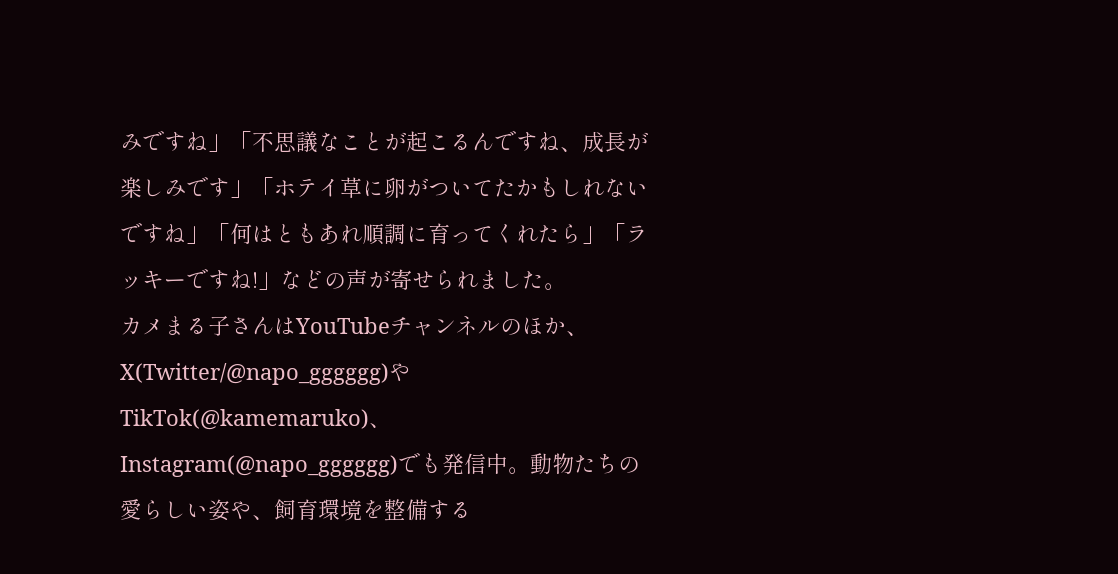みですね」「不思議なことが起こるんですね、成長が楽しみです」「ホテイ草に卵がついてたかもしれないですね」「何はともあれ順調に育ってくれたら」「ラッキーですね!」などの声が寄せられました。
カメまる子さんはYouTubeチャンネルのほか、X(Twitter/@napo_gggggg)やTikTok(@kamemaruko)、Instagram(@napo_gggggg)でも発信中。動物たちの愛らしい姿や、飼育環境を整備する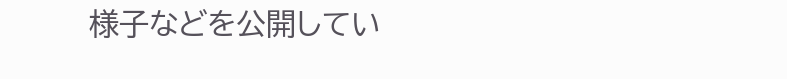様子などを公開してい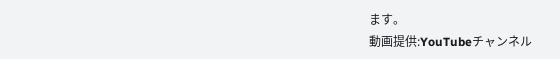ます。
動画提供:YouTubeチャンネル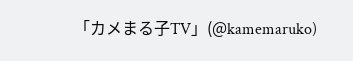「カメまる子TV」(@kamemaruko)